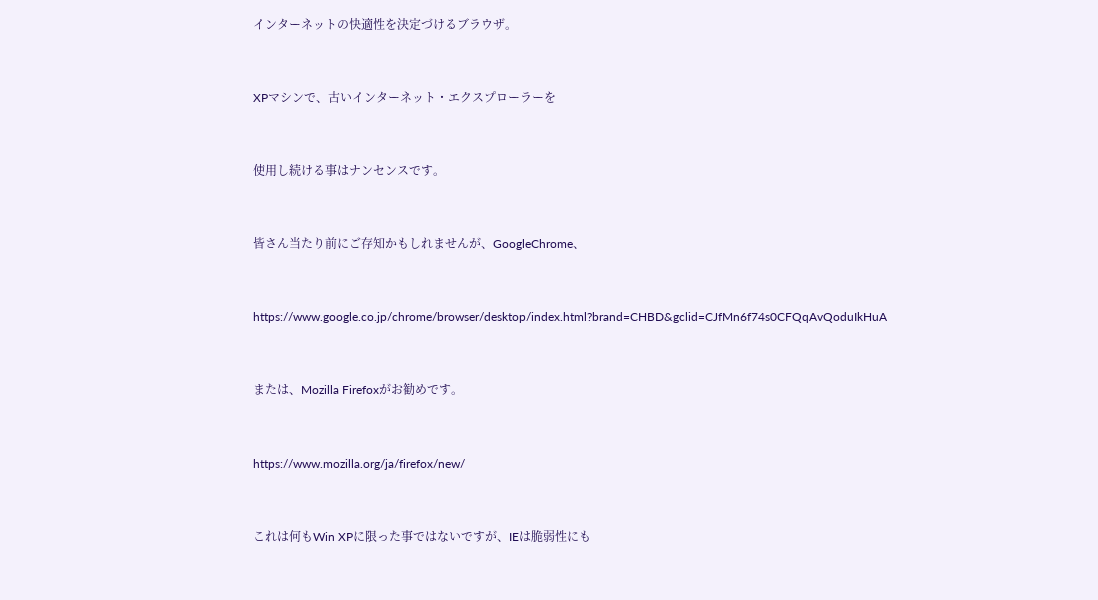インターネットの快適性を決定づけるブラウザ。


XPマシンで、古いインターネット・エクスプローラーを


使用し続ける事はナンセンスです。


皆さん当たり前にご存知かもしれませんが、GoogleChrome、


https://www.google.co.jp/chrome/browser/desktop/index.html?brand=CHBD&gclid=CJfMn6f74s0CFQqAvQoduIkHuA


または、Mozilla Firefoxがお勧めです。


https://www.mozilla.org/ja/firefox/new/


これは何もWin XPに限った事ではないですが、IEは脆弱性にも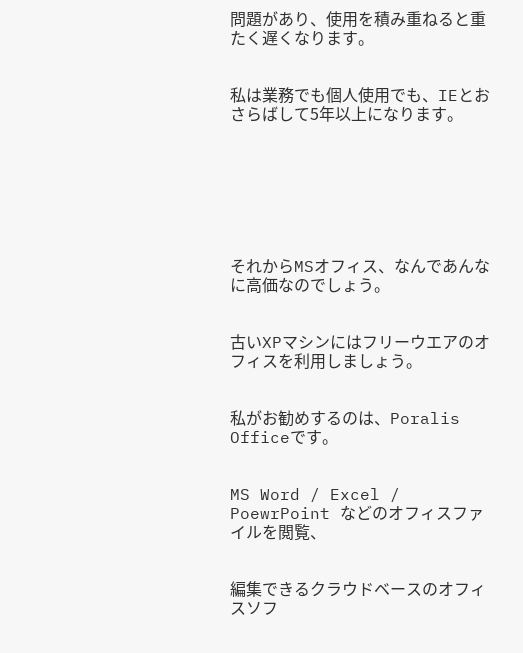問題があり、使用を積み重ねると重たく遅くなります。


私は業務でも個人使用でも、IEとおさらばして5年以上になります。







それからMSオフィス、なんであんなに高価なのでしょう。


古いXPマシンにはフリーウエアのオフィスを利用しましょう。


私がお勧めするのは、Poralis Officeです。


MS Word / Excel / PoewrPoint などのオフィスファイルを閲覧、


編集できるクラウドベースのオフィスソフ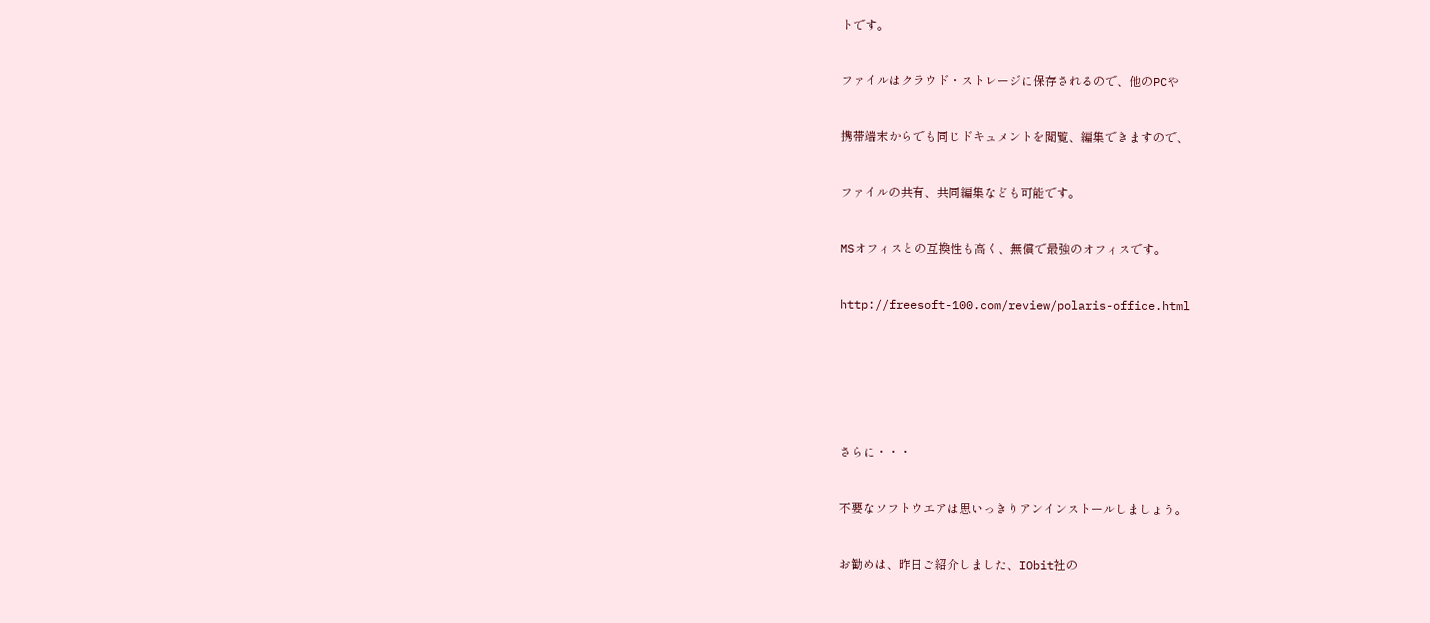トです。


ファイルはクラウド・ストレージに保存されるので、他のPCや


携帯端末からでも同じドキュメントを閲覧、編集できますので、


ファイルの共有、共同編集なども可能です。


MSオフィスとの互換性も高く、無償で最強のオフィスです。


http://freesoft-100.com/review/polaris-office.html







さらに・・・


不要なソフトウエアは思いっきりアンインストールしましょう。


お勧めは、昨日ご紹介しました、IObit社の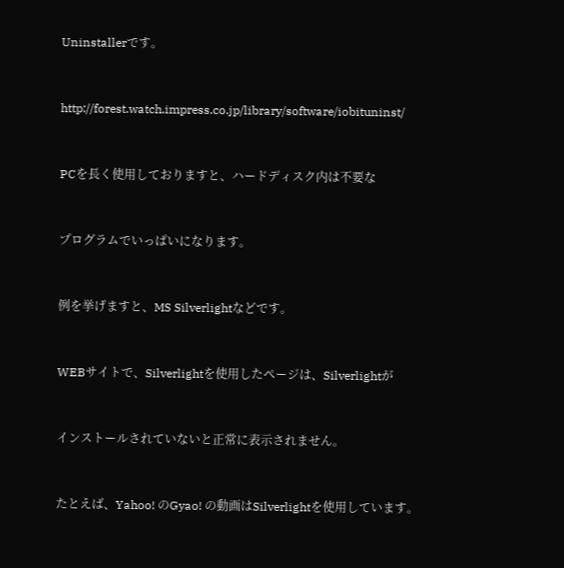Uninstallerです。


http://forest.watch.impress.co.jp/library/software/iobituninst/


PCを長く使用しておりますと、ハードディスク内は不要な


プログラムでいっぱいになります。


例を挙げますと、MS Silverlightなどです。


WEBサイトで、Silverlightを使用したページは、Silverlightが


インストールされていないと正常に表示されません。


たとえば、Yahoo! のGyao! の動画はSilverlightを使用しています。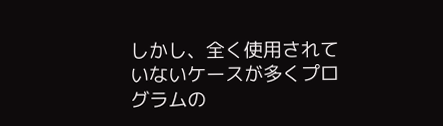しかし、全く使用されていないケースが多くプログラムの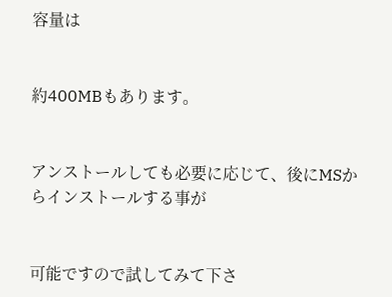容量は


約400MBもあります。


アンストールしても必要に応じて、後にMSからインストールする事が


可能ですので試してみて下さ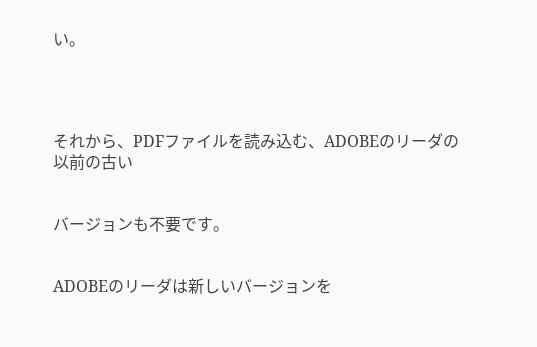い。




それから、PDFファイルを読み込む、ADOBEのリーダの以前の古い


バージョンも不要です。


ADOBEのリーダは新しいバージョンを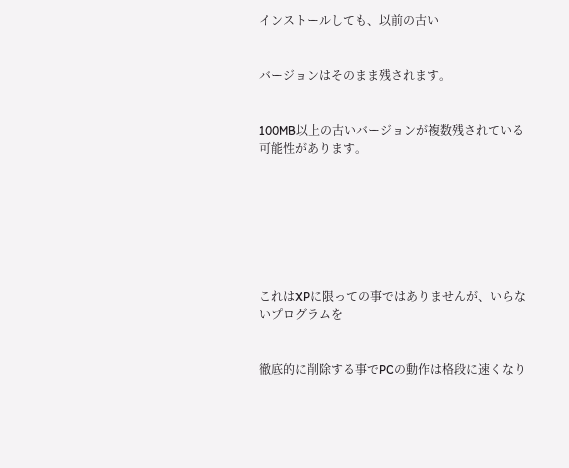インストールしても、以前の古い


バージョンはそのまま残されます。


100MB以上の古いバージョンが複数残されている可能性があります。







これはXPに限っての事ではありませんが、いらないプログラムを


徹底的に削除する事でPCの動作は格段に速くなり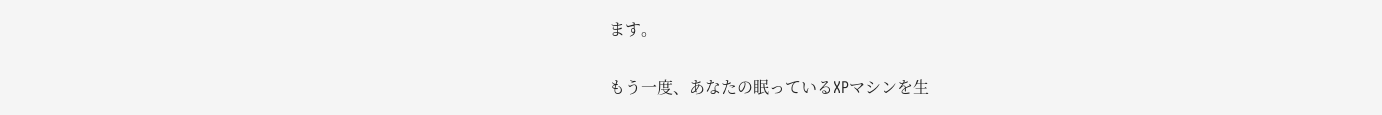ます。


もう一度、あなたの眠っているXPマシンを生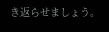き返らせましょう。